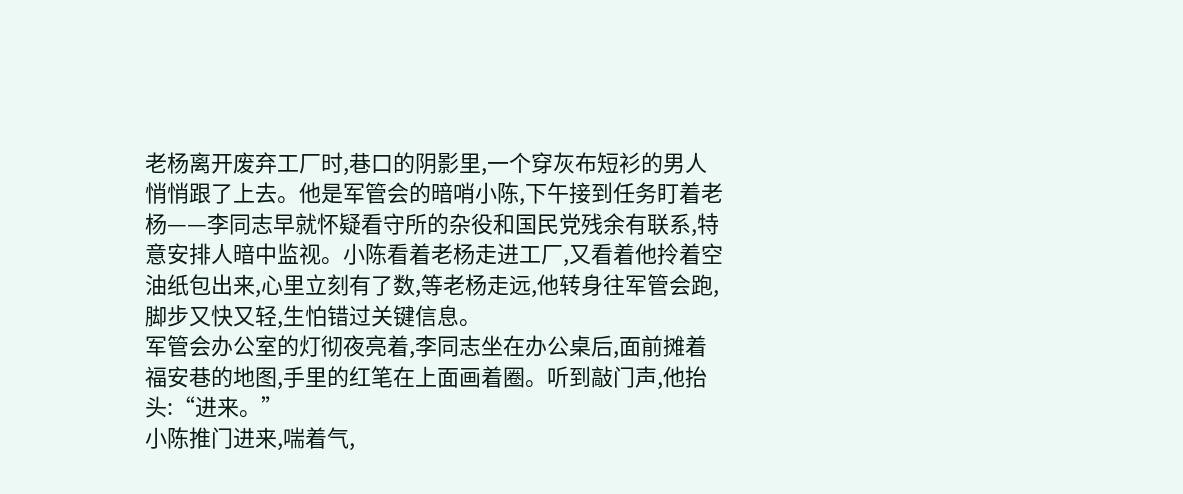老杨离开废弃工厂时,巷口的阴影里,一个穿灰布短衫的男人悄悄跟了上去。他是军管会的暗哨小陈,下午接到任务盯着老杨——李同志早就怀疑看守所的杂役和国民党残余有联系,特意安排人暗中监视。小陈看着老杨走进工厂,又看着他拎着空油纸包出来,心里立刻有了数,等老杨走远,他转身往军管会跑,脚步又快又轻,生怕错过关键信息。
军管会办公室的灯彻夜亮着,李同志坐在办公桌后,面前摊着福安巷的地图,手里的红笔在上面画着圈。听到敲门声,他抬头:“进来。”
小陈推门进来,喘着气,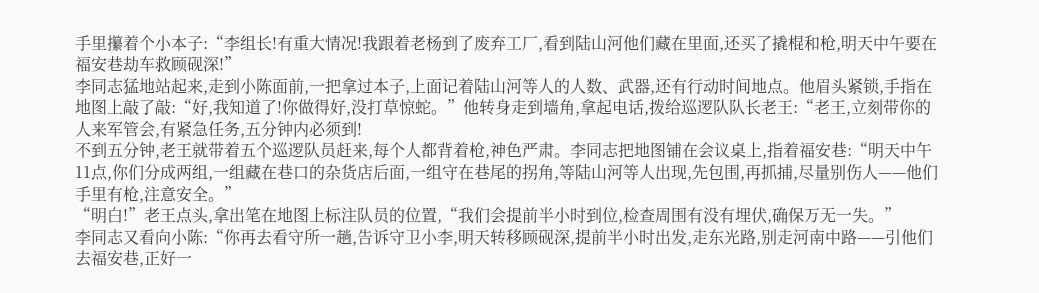手里攥着个小本子:“李组长!有重大情况!我跟着老杨到了废弃工厂,看到陆山河他们藏在里面,还买了撬棍和枪,明天中午要在福安巷劫车救顾砚深!”
李同志猛地站起来,走到小陈面前,一把拿过本子,上面记着陆山河等人的人数、武器,还有行动时间地点。他眉头紧锁,手指在地图上敲了敲:“好,我知道了!你做得好,没打草惊蛇。”他转身走到墙角,拿起电话,拨给巡逻队队长老王:“老王,立刻带你的人来军管会,有紧急任务,五分钟内必须到!
不到五分钟,老王就带着五个巡逻队员赶来,每个人都背着枪,神色严肃。李同志把地图铺在会议桌上,指着福安巷:“明天中午11点,你们分成两组,一组藏在巷口的杂货店后面,一组守在巷尾的拐角,等陆山河等人出现,先包围,再抓捕,尽量别伤人——他们手里有枪,注意安全。”
“明白!”老王点头,拿出笔在地图上标注队员的位置,“我们会提前半小时到位,检查周围有没有埋伏,确保万无一失。”
李同志又看向小陈:“你再去看守所一趟,告诉守卫小李,明天转移顾砚深,提前半小时出发,走东光路,别走河南中路——引他们去福安巷,正好一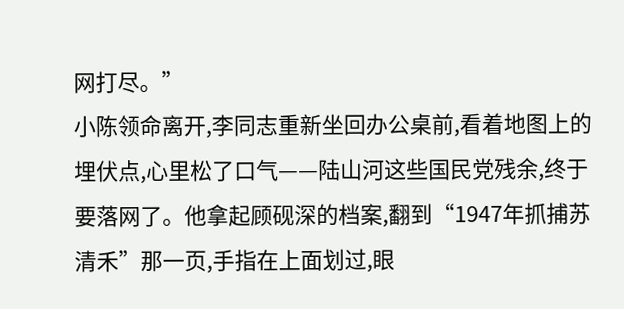网打尽。”
小陈领命离开,李同志重新坐回办公桌前,看着地图上的埋伏点,心里松了口气——陆山河这些国民党残余,终于要落网了。他拿起顾砚深的档案,翻到“1947年抓捕苏清禾”那一页,手指在上面划过,眼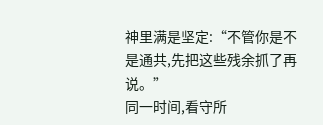神里满是坚定:“不管你是不是通共,先把这些残余抓了再说。”
同一时间,看守所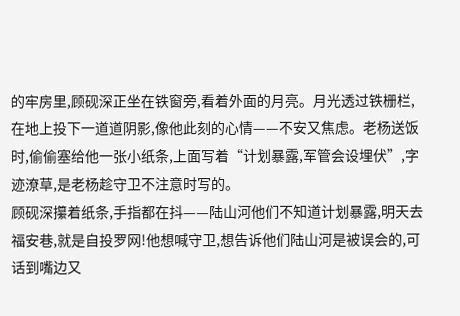的牢房里,顾砚深正坐在铁窗旁,看着外面的月亮。月光透过铁栅栏,在地上投下一道道阴影,像他此刻的心情——不安又焦虑。老杨送饭时,偷偷塞给他一张小纸条,上面写着“计划暴露,军管会设埋伏”,字迹潦草,是老杨趁守卫不注意时写的。
顾砚深攥着纸条,手指都在抖——陆山河他们不知道计划暴露,明天去福安巷,就是自投罗网!他想喊守卫,想告诉他们陆山河是被误会的,可话到嘴边又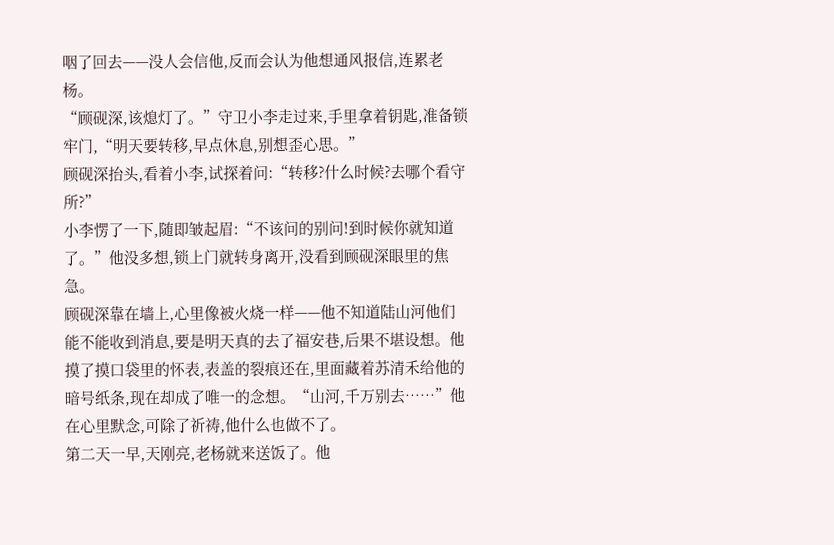咽了回去——没人会信他,反而会认为他想通风报信,连累老杨。
“顾砚深,该熄灯了。”守卫小李走过来,手里拿着钥匙,准备锁牢门,“明天要转移,早点休息,别想歪心思。”
顾砚深抬头,看着小李,试探着问:“转移?什么时候?去哪个看守所?”
小李愣了一下,随即皱起眉:“不该问的别问!到时候你就知道了。”他没多想,锁上门就转身离开,没看到顾砚深眼里的焦急。
顾砚深靠在墙上,心里像被火烧一样——他不知道陆山河他们能不能收到消息,要是明天真的去了福安巷,后果不堪设想。他摸了摸口袋里的怀表,表盖的裂痕还在,里面藏着苏清禾给他的暗号纸条,现在却成了唯一的念想。“山河,千万别去……”他在心里默念,可除了祈祷,他什么也做不了。
第二天一早,天刚亮,老杨就来送饭了。他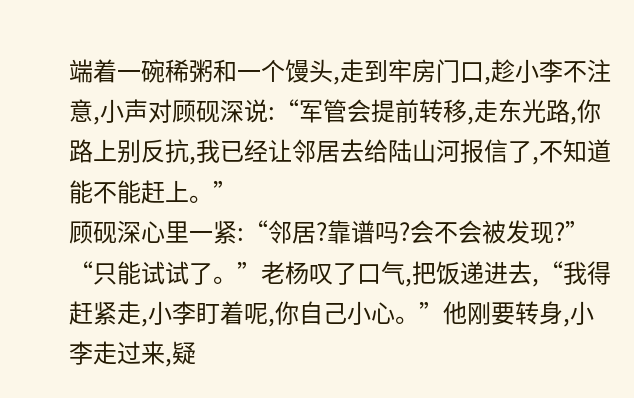端着一碗稀粥和一个馒头,走到牢房门口,趁小李不注意,小声对顾砚深说:“军管会提前转移,走东光路,你路上别反抗,我已经让邻居去给陆山河报信了,不知道能不能赶上。”
顾砚深心里一紧:“邻居?靠谱吗?会不会被发现?”
“只能试试了。”老杨叹了口气,把饭递进去,“我得赶紧走,小李盯着呢,你自己小心。”他刚要转身,小李走过来,疑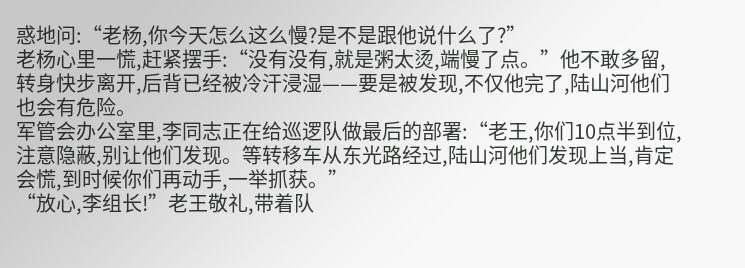惑地问:“老杨,你今天怎么这么慢?是不是跟他说什么了?”
老杨心里一慌,赶紧摆手:“没有没有,就是粥太烫,端慢了点。”他不敢多留,转身快步离开,后背已经被冷汗浸湿——要是被发现,不仅他完了,陆山河他们也会有危险。
军管会办公室里,李同志正在给巡逻队做最后的部署:“老王,你们10点半到位,注意隐蔽,别让他们发现。等转移车从东光路经过,陆山河他们发现上当,肯定会慌,到时候你们再动手,一举抓获。”
“放心,李组长!”老王敬礼,带着队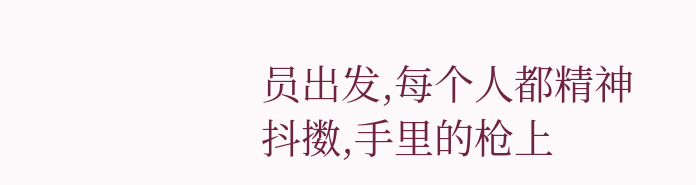员出发,每个人都精神抖擞,手里的枪上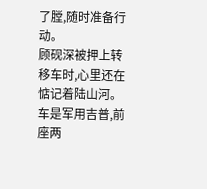了膛,随时准备行动。
顾砚深被押上转移车时,心里还在惦记着陆山河。车是军用吉普,前座两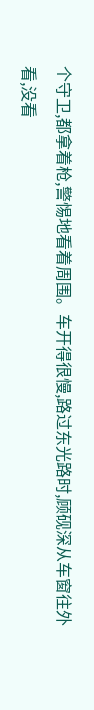个守卫,都拿着枪,警惕地看着周围。车开得很慢,路过东光路时,顾砚深从车窗往外看,没看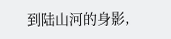到陆山河的身影,